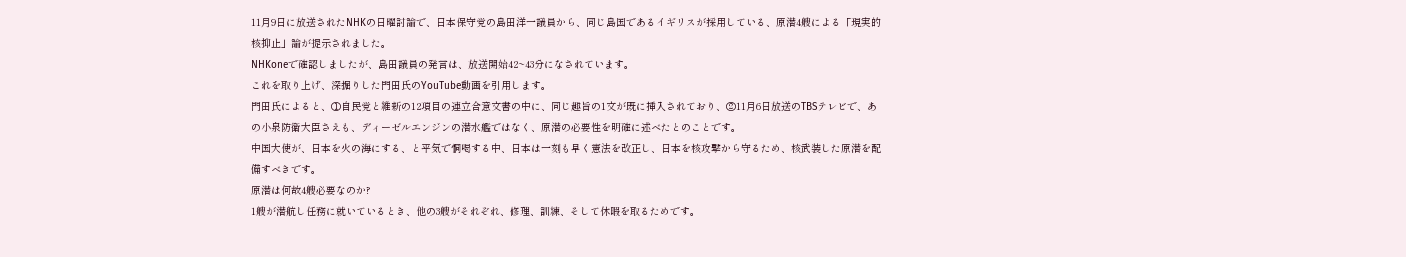11月9日に放送されたNHKの日曜討論で、日本保守党の島田洋一議員から、同じ島国であるイギリスが採用している、原潜4艘による「現実的核抑止」論が提示されました。
NHKoneで確認しましたが、島田議員の発言は、放送開始42~43分になされています。
これを取り上げ、深掘りした門田氏のYouTube動画を引用します。
門田氏によると、①自民党と維新の12項目の連立合意文書の中に、同じ趣旨の1文が既に挿入されており、②11月6日放送のTBSテレビで、あの小泉防衛大臣さえも、ディーゼルエンジンの潜水艦ではなく、原潜の必要性を明確に述べたとのことです。
中国大使が、日本を火の海にする、と平気で恫喝する中、日本は一刻も早く憲法を改正し、日本を核攻撃から守るため、核武装した原潜を配備すべきです。
原潜は何故4艘必要なのか?
1艘が潜航し任務に就いているとき、他の3艘がそれぞれ、修理、訓練、そして休暇を取るためです。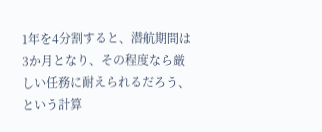1年を4分割すると、潜航期間は3か月となり、その程度なら厳しい任務に耐えられるだろう、という計算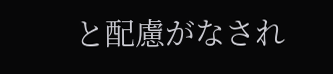と配慮がなされ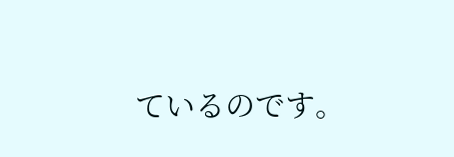ているのです。